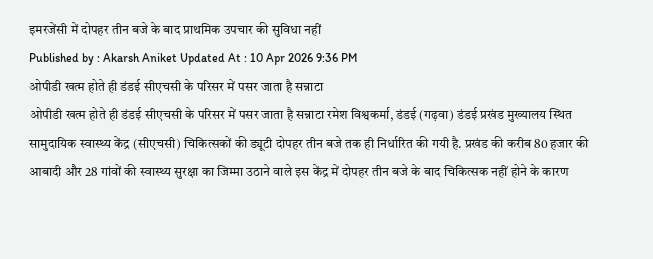इमरजेंसी में दोपहर तीन बजे के बाद प्राथमिक उपचार की सुविधा नहीं
Published by : Akarsh Aniket Updated At : 10 Apr 2026 9:36 PM
ओपीडी खत्म होते ही डंडई सीएचसी के परिसर में पसर जाता है सन्नाटा
ओपीडी खत्म होते ही डंडई सीएचसी के परिसर में पसर जाता है सन्नाटा रमेश विश्वकर्मा, डंडई (गढ़वा) डंडई प्रखंड मुख्यालय स्थित सामुदायिक स्वास्थ्य केंद्र (सीएचसी) चिकित्सकों की ड्यूटी दोपहर तीन बजे तक ही निर्धारित की गयी है. प्रखंड की करीब 80 हजार की आबादी और 28 गांवों की स्वास्थ्य सुरक्षा का जिम्मा उठाने वाले इस केंद्र में दोपहर तीन बजे के बाद चिकित्सक नहीं होने के कारण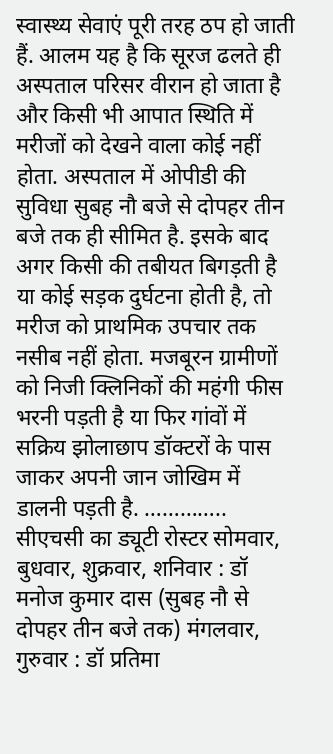स्वास्थ्य सेवाएं पूरी तरह ठप हो जाती हैं. आलम यह है कि सूरज ढलते ही अस्पताल परिसर वीरान हो जाता है और किसी भी आपात स्थिति में मरीजों को देखने वाला कोई नहीं होता. अस्पताल में ओपीडी की सुविधा सुबह नौ बजे से दोपहर तीन बजे तक ही सीमित है. इसके बाद अगर किसी की तबीयत बिगड़ती है या कोई सड़क दुर्घटना होती है, तो मरीज को प्राथमिक उपचार तक नसीब नहीं होता. मजबूरन ग्रामीणों को निजी क्लिनिकों की महंगी फीस भरनी पड़ती है या फिर गांवों में सक्रिय झोलाछाप डॉक्टरों के पास जाकर अपनी जान जोखिम में डालनी पड़ती है. ………….. सीएचसी का ड्यूटी रोस्टर सोमवार, बुधवार, शुक्रवार, शनिवार : डॉ मनोज कुमार दास (सुबह नौ से दोपहर तीन बजे तक) मंगलवार, गुरुवार : डॉ प्रतिमा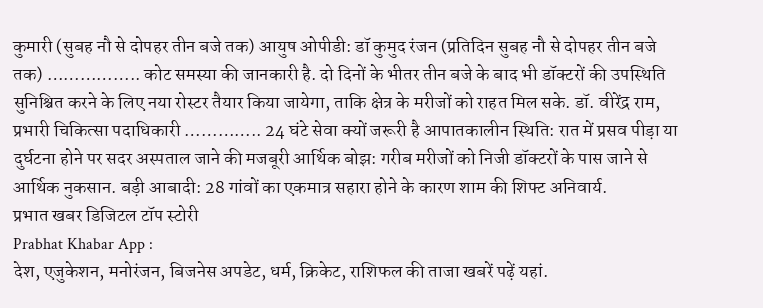कुमारी (सुबह नौ से दोपहर तीन बजे तक) आयुष ओपीडी: डॉ कुमुद रंजन (प्रतिदिन सुबह नौ से दोपहर तीन बजे तक) …………….. कोट समस्या की जानकारी है. दो दिनों के भीतर तीन बजे के बाद भी डॉक्टरों की उपस्थिति सुनिश्चित करने के लिए नया रोस्टर तैयार किया जायेगा, ताकि क्षेत्र के मरीजों को राहत मिल सके. डॉ. वीरेंद्र राम, प्रभारी चिकित्सा पदाधिकारी ………….. 24 घंटे सेवा क्यों जरूरी है आपातकालीन स्थिति: रात में प्रसव पीड़ा या दुर्घटना होने पर सदर अस्पताल जाने की मजबूरी आर्थिक बोझ: गरीब मरीजों को निजी डॉक्टरों के पास जाने से आर्थिक नुकसान. बड़ी आबादी: 28 गांवों का एकमात्र सहारा होने के कारण शाम की शिफ्ट अनिवार्य.
प्रभात खबर डिजिटल टॉप स्टोरी
Prabhat Khabar App :
देश, एजुकेशन, मनोरंजन, बिजनेस अपडेट, धर्म, क्रिकेट, राशिफल की ताजा खबरें पढ़ें यहां.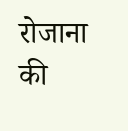रोजाना की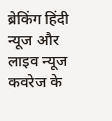ब्रेकिंग हिंदी न्यूज और लाइव न्यूज कवरेज के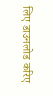लिए डाउनलोड करिए